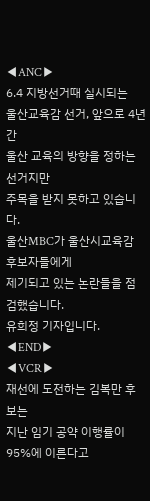◀ANC▶
6.4 지방선거때 실시되는
울산교육감 선거, 앞으로 4년 간
울산 교육의 방향을 정하는 선거지만
주목을 받지 못하고 있습니다.
울산MBC가 울산시교육감 후보자들에게
제기되고 있는 논란들을 점검했습니다.
유희정 기자입니다.
◀END▶
◀VCR▶
재선에 도전하는 김복만 후보는
지난 임기 공약 이행률이 95%에 이른다고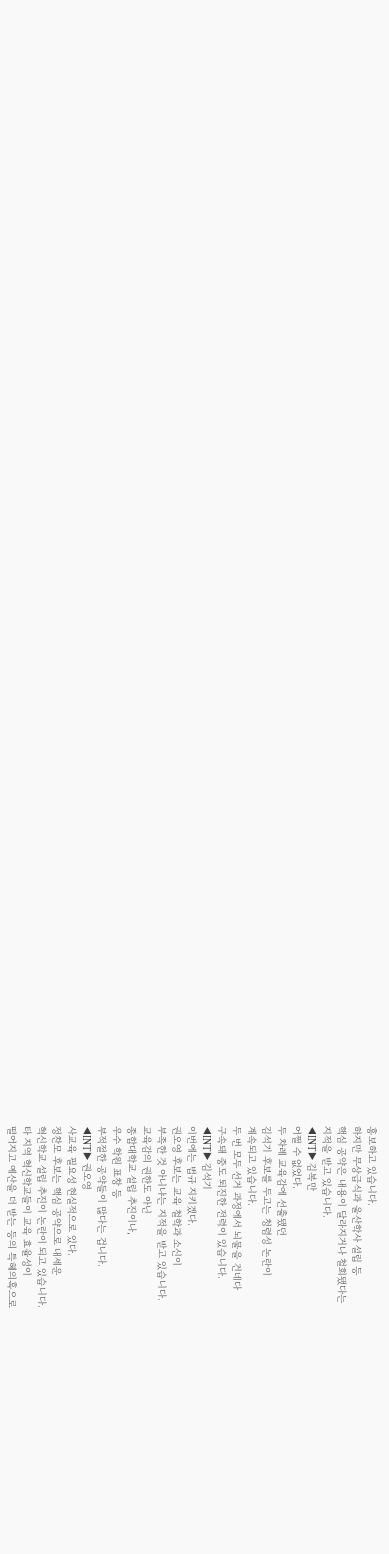홍보하고 있습니다.
하지만 무상급식과 울산학사 설립 등
핵심 공약은 내용이 달라지거나 철회됐다는
지적을 받고 있습니다.
◀INT▶ 김복만
어쩔 수 없었다.
두 차례 교육감에 선출됐던
김석기 후보를 두고는 청렴성 논란이
계속되고 있습니다.
두 번 모두 선거 과정에서 뇌물을 건네다
구속돼 중도 퇴진한 전력이 있습니다.
◀INT▶ 김석기
이번에는 법규 지키겠다.
권오영 후보는 교육 철학과 소신이
부족한 것 아니냐는 지적을 받고 있습니다.
교육감의 권한도 아닌
종합대학교 설립 추진이나,
우수 학원 표창 등
부적절한 공약들이 많다는 겁니다.
◀INT▶ 권오영
사교육 필요성 현실적으로 있다.
정찬모 후보는 핵심 공약으로 내세운
혁신학교 설립 추진이 논란이 되고 있습니다.
타 지역 혁신학교들이 교육 효율성이
떨어지고 예산을 더 받는 등의 특혜의혹으로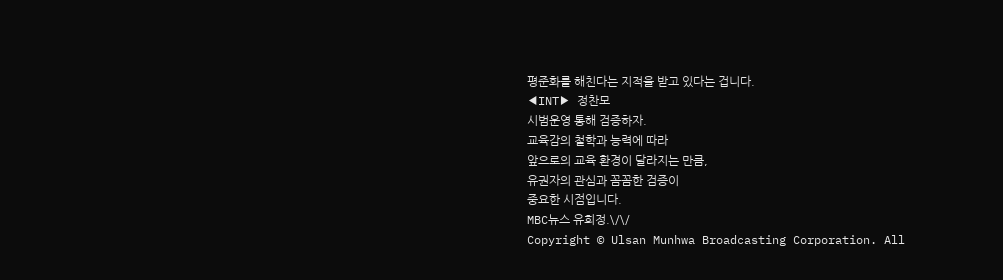평준화를 해친다는 지적을 받고 있다는 겁니다.
◀INT▶ 정찬모
시범운영 통해 검증하자.
교육감의 철학과 능력에 따라
앞으로의 교육 환경이 달라지는 만큼,
유권자의 관심과 꼼꼼한 검증이
중요한 시점입니다.
MBC뉴스 유희정.\/\/
Copyright © Ulsan Munhwa Broadcasting Corporation. All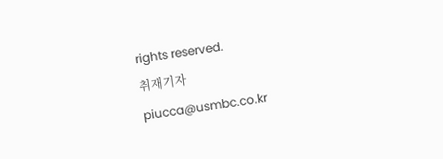rights reserved.
취재기자
piucca@usmbc.co.kr